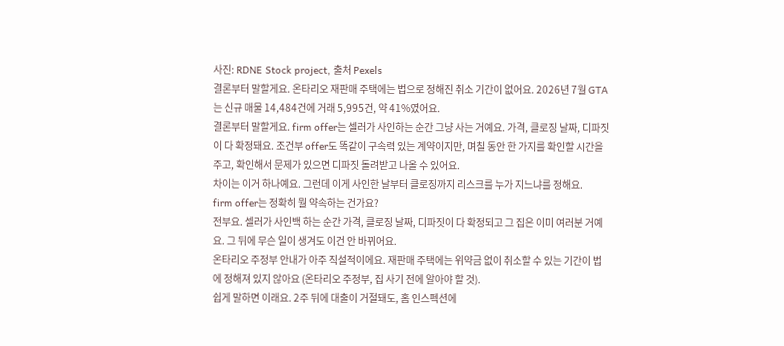사진: RDNE Stock project, 출처 Pexels
결론부터 말할게요. 온타리오 재판매 주택에는 법으로 정해진 취소 기간이 없어요. 2026년 7월 GTA는 신규 매물 14,484건에 거래 5,995건, 약 41%였어요.
결론부터 말할게요. firm offer는 셀러가 사인하는 순간 그냥 사는 거예요. 가격, 클로징 날짜, 디파짓이 다 확정돼요. 조건부 offer도 똑같이 구속력 있는 계약이지만, 며칠 동안 한 가지를 확인할 시간을 주고, 확인해서 문제가 있으면 디파짓 돌려받고 나올 수 있어요.
차이는 이거 하나예요. 그런데 이게 사인한 날부터 클로징까지 리스크를 누가 지느냐를 정해요.
firm offer는 정확히 뭘 약속하는 건가요?
전부요. 셀러가 사인백 하는 순간 가격, 클로징 날짜, 디파짓이 다 확정되고 그 집은 이미 여러분 거예요. 그 뒤에 무슨 일이 생겨도 이건 안 바뀌어요.
온타리오 주정부 안내가 아주 직설적이에요. 재판매 주택에는 위약금 없이 취소할 수 있는 기간이 법에 정해져 있지 않아요 (온타리오 주정부, 집 사기 전에 알아야 할 것).
쉽게 말하면 이래요. 2주 뒤에 대출이 거절돼도, 홈 인스펙션에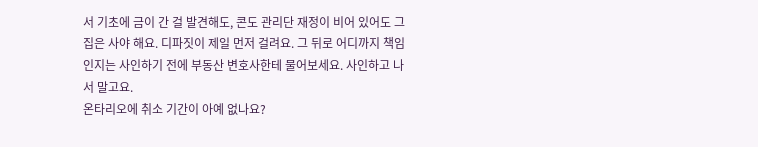서 기초에 금이 간 걸 발견해도, 콘도 관리단 재정이 비어 있어도 그 집은 사야 해요. 디파짓이 제일 먼저 걸려요. 그 뒤로 어디까지 책임인지는 사인하기 전에 부동산 변호사한테 물어보세요. 사인하고 나서 말고요.
온타리오에 취소 기간이 아예 없나요?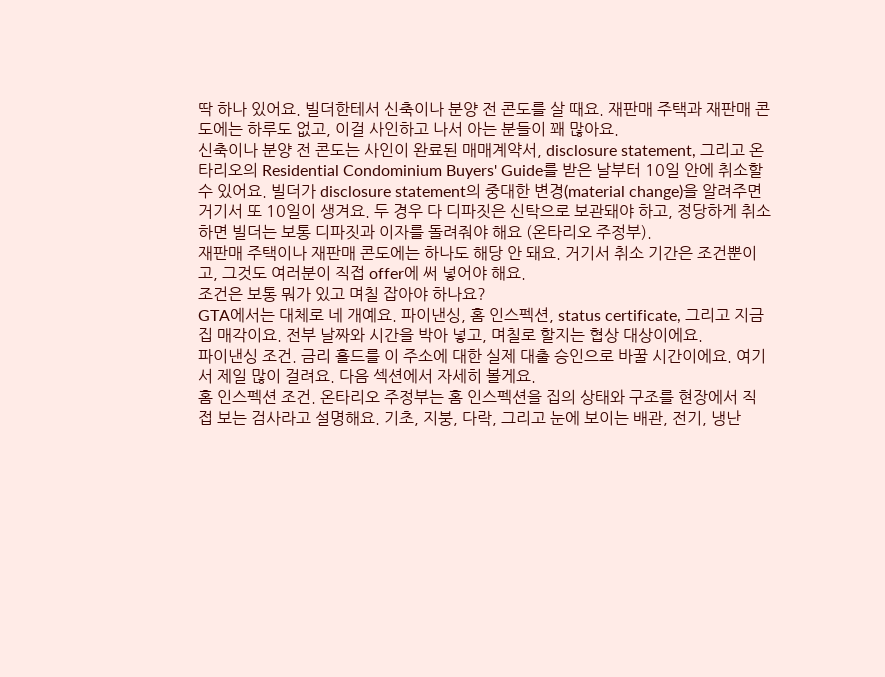딱 하나 있어요. 빌더한테서 신축이나 분양 전 콘도를 살 때요. 재판매 주택과 재판매 콘도에는 하루도 없고, 이걸 사인하고 나서 아는 분들이 꽤 많아요.
신축이나 분양 전 콘도는 사인이 완료된 매매계약서, disclosure statement, 그리고 온타리오의 Residential Condominium Buyers' Guide를 받은 날부터 10일 안에 취소할 수 있어요. 빌더가 disclosure statement의 중대한 변경(material change)을 알려주면 거기서 또 10일이 생겨요. 두 경우 다 디파짓은 신탁으로 보관돼야 하고, 정당하게 취소하면 빌더는 보통 디파짓과 이자를 돌려줘야 해요 (온타리오 주정부).
재판매 주택이나 재판매 콘도에는 하나도 해당 안 돼요. 거기서 취소 기간은 조건뿐이고, 그것도 여러분이 직접 offer에 써 넣어야 해요.
조건은 보통 뭐가 있고 며칠 잡아야 하나요?
GTA에서는 대체로 네 개예요. 파이낸싱, 홈 인스펙션, status certificate, 그리고 지금 집 매각이요. 전부 날짜와 시간을 박아 넣고, 며칠로 할지는 협상 대상이에요.
파이낸싱 조건. 금리 홀드를 이 주소에 대한 실제 대출 승인으로 바꿀 시간이에요. 여기서 제일 많이 걸려요. 다음 섹션에서 자세히 볼게요.
홈 인스펙션 조건. 온타리오 주정부는 홈 인스펙션을 집의 상태와 구조를 현장에서 직접 보는 검사라고 설명해요. 기초, 지붕, 다락, 그리고 눈에 보이는 배관, 전기, 냉난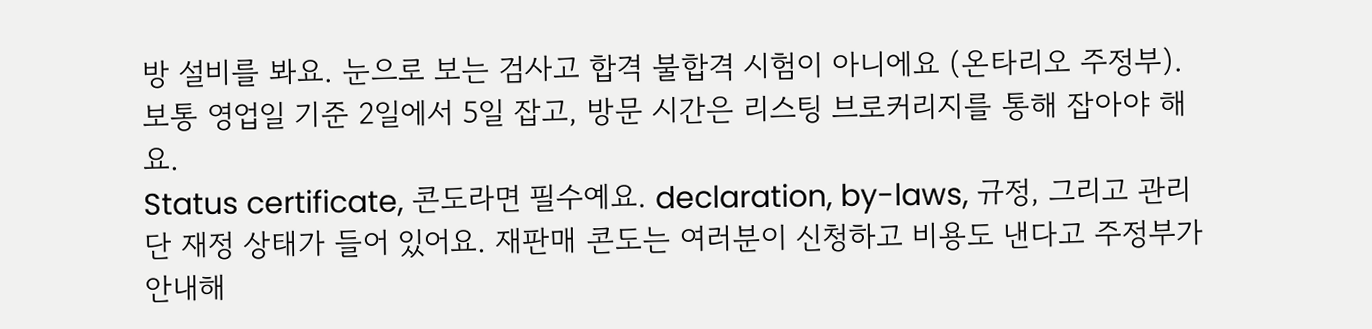방 설비를 봐요. 눈으로 보는 검사고 합격 불합격 시험이 아니에요 (온타리오 주정부). 보통 영업일 기준 2일에서 5일 잡고, 방문 시간은 리스팅 브로커리지를 통해 잡아야 해요.
Status certificate, 콘도라면 필수예요. declaration, by-laws, 규정, 그리고 관리단 재정 상태가 들어 있어요. 재판매 콘도는 여러분이 신청하고 비용도 낸다고 주정부가 안내해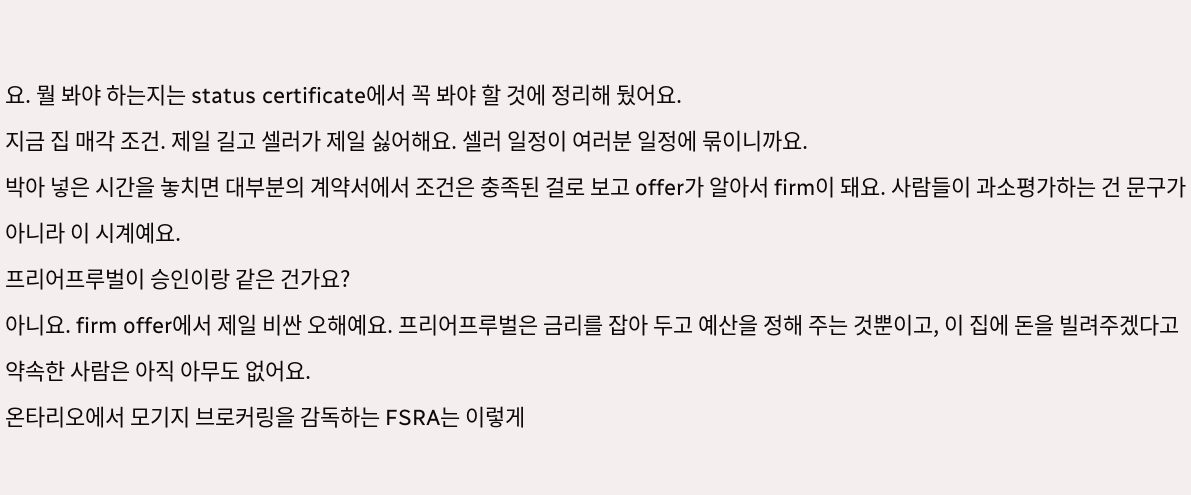요. 뭘 봐야 하는지는 status certificate에서 꼭 봐야 할 것에 정리해 뒀어요.
지금 집 매각 조건. 제일 길고 셀러가 제일 싫어해요. 셀러 일정이 여러분 일정에 묶이니까요.
박아 넣은 시간을 놓치면 대부분의 계약서에서 조건은 충족된 걸로 보고 offer가 알아서 firm이 돼요. 사람들이 과소평가하는 건 문구가 아니라 이 시계예요.
프리어프루벌이 승인이랑 같은 건가요?
아니요. firm offer에서 제일 비싼 오해예요. 프리어프루벌은 금리를 잡아 두고 예산을 정해 주는 것뿐이고, 이 집에 돈을 빌려주겠다고 약속한 사람은 아직 아무도 없어요.
온타리오에서 모기지 브로커링을 감독하는 FSRA는 이렇게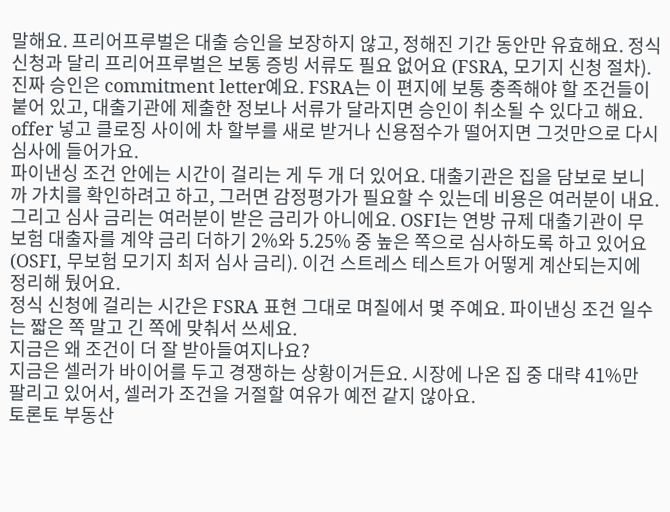말해요. 프리어프루벌은 대출 승인을 보장하지 않고, 정해진 기간 동안만 유효해요. 정식 신청과 달리 프리어프루벌은 보통 증빙 서류도 필요 없어요 (FSRA, 모기지 신청 절차).
진짜 승인은 commitment letter예요. FSRA는 이 편지에 보통 충족해야 할 조건들이 붙어 있고, 대출기관에 제출한 정보나 서류가 달라지면 승인이 취소될 수 있다고 해요. offer 넣고 클로징 사이에 차 할부를 새로 받거나 신용점수가 떨어지면 그것만으로 다시 심사에 들어가요.
파이낸싱 조건 안에는 시간이 걸리는 게 두 개 더 있어요. 대출기관은 집을 담보로 보니까 가치를 확인하려고 하고, 그러면 감정평가가 필요할 수 있는데 비용은 여러분이 내요. 그리고 심사 금리는 여러분이 받은 금리가 아니에요. OSFI는 연방 규제 대출기관이 무보험 대출자를 계약 금리 더하기 2%와 5.25% 중 높은 쪽으로 심사하도록 하고 있어요 (OSFI, 무보험 모기지 최저 심사 금리). 이건 스트레스 테스트가 어떻게 계산되는지에 정리해 뒀어요.
정식 신청에 걸리는 시간은 FSRA 표현 그대로 며칠에서 몇 주예요. 파이낸싱 조건 일수는 짧은 쪽 말고 긴 쪽에 맞춰서 쓰세요.
지금은 왜 조건이 더 잘 받아들여지나요?
지금은 셀러가 바이어를 두고 경쟁하는 상황이거든요. 시장에 나온 집 중 대략 41%만 팔리고 있어서, 셀러가 조건을 거절할 여유가 예전 같지 않아요.
토론토 부동산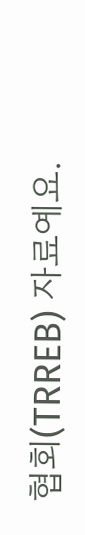협회(TRREB) 자료예요.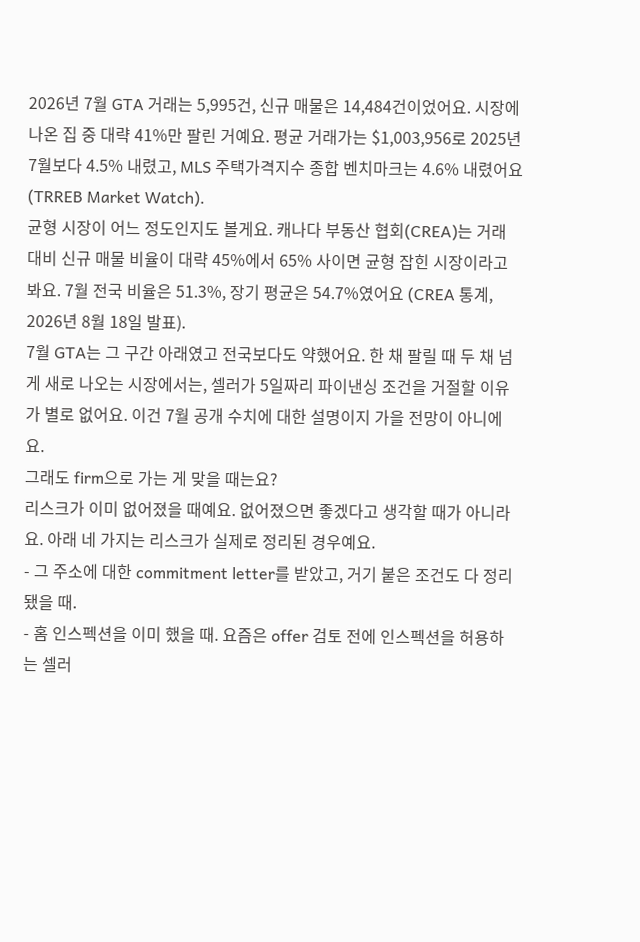2026년 7월 GTA 거래는 5,995건, 신규 매물은 14,484건이었어요. 시장에 나온 집 중 대략 41%만 팔린 거예요. 평균 거래가는 $1,003,956로 2025년 7월보다 4.5% 내렸고, MLS 주택가격지수 종합 벤치마크는 4.6% 내렸어요 (TRREB Market Watch).
균형 시장이 어느 정도인지도 볼게요. 캐나다 부동산 협회(CREA)는 거래 대비 신규 매물 비율이 대략 45%에서 65% 사이면 균형 잡힌 시장이라고 봐요. 7월 전국 비율은 51.3%, 장기 평균은 54.7%였어요 (CREA 통계, 2026년 8월 18일 발표).
7월 GTA는 그 구간 아래였고 전국보다도 약했어요. 한 채 팔릴 때 두 채 넘게 새로 나오는 시장에서는, 셀러가 5일짜리 파이낸싱 조건을 거절할 이유가 별로 없어요. 이건 7월 공개 수치에 대한 설명이지 가을 전망이 아니에요.
그래도 firm으로 가는 게 맞을 때는요?
리스크가 이미 없어졌을 때예요. 없어졌으면 좋겠다고 생각할 때가 아니라요. 아래 네 가지는 리스크가 실제로 정리된 경우예요.
- 그 주소에 대한 commitment letter를 받았고, 거기 붙은 조건도 다 정리됐을 때.
- 홈 인스펙션을 이미 했을 때. 요즘은 offer 검토 전에 인스펙션을 허용하는 셀러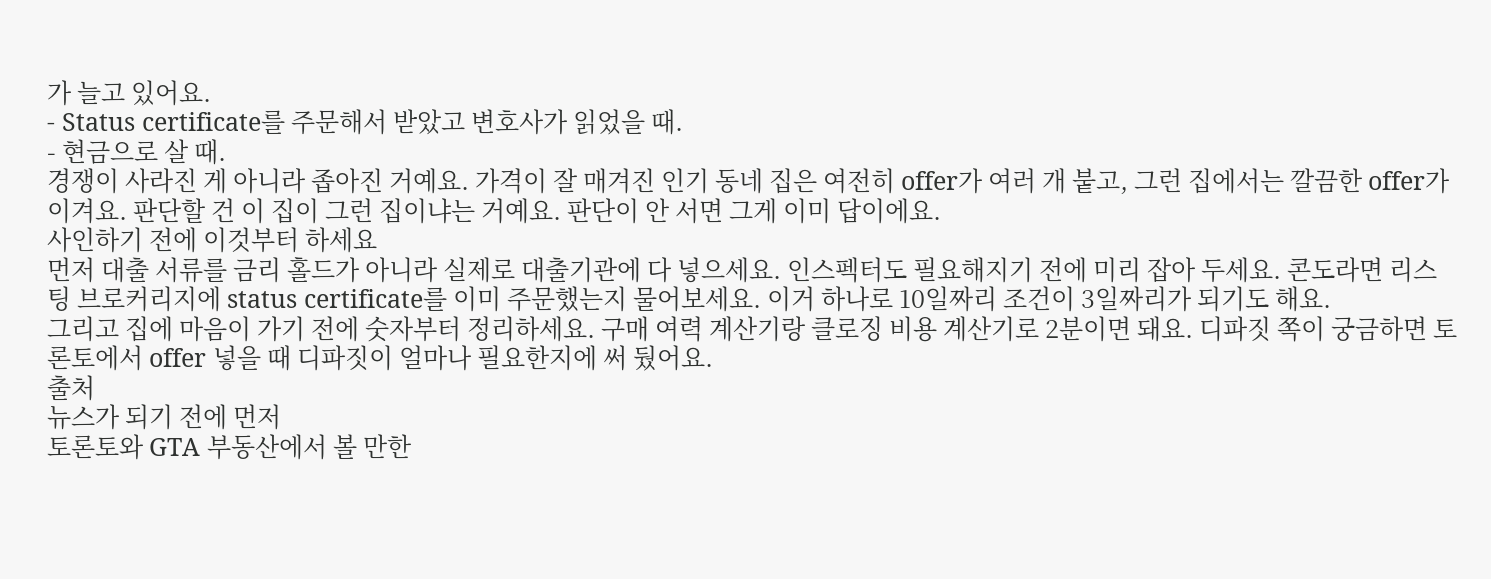가 늘고 있어요.
- Status certificate를 주문해서 받았고 변호사가 읽었을 때.
- 현금으로 살 때.
경쟁이 사라진 게 아니라 좁아진 거예요. 가격이 잘 매겨진 인기 동네 집은 여전히 offer가 여러 개 붙고, 그런 집에서는 깔끔한 offer가 이겨요. 판단할 건 이 집이 그런 집이냐는 거예요. 판단이 안 서면 그게 이미 답이에요.
사인하기 전에 이것부터 하세요
먼저 대출 서류를 금리 홀드가 아니라 실제로 대출기관에 다 넣으세요. 인스펙터도 필요해지기 전에 미리 잡아 두세요. 콘도라면 리스팅 브로커리지에 status certificate를 이미 주문했는지 물어보세요. 이거 하나로 10일짜리 조건이 3일짜리가 되기도 해요.
그리고 집에 마음이 가기 전에 숫자부터 정리하세요. 구매 여력 계산기랑 클로징 비용 계산기로 2분이면 돼요. 디파짓 쪽이 궁금하면 토론토에서 offer 넣을 때 디파짓이 얼마나 필요한지에 써 뒀어요.
출처
뉴스가 되기 전에 먼저
토론토와 GTA 부동산에서 볼 만한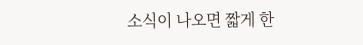소식이 나오면 짧게 한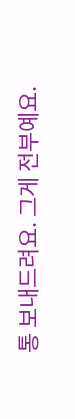통 보내드려요. 그게 전부예요.